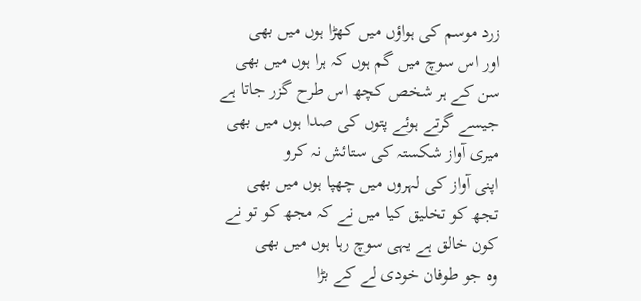زرد موسم کی ہواؤں میں کھڑا ہوں میں بھی
اور اس سوچ میں گم ہوں کہ ہرا ہوں میں بھی
سن کے ہر شخص کچھ اس طرح گزر جاتا ہے
جیسے گرتے ہوئے پتوں کی صدا ہوں میں بھی
میری آواز شکستہ کی ستائش نہ کرو
اپنی آواز کی لہروں میں چھپا ہوں میں بھی
تجھ کو تخلیق کیا میں نے کہ مجھ کو تو نے
کون خالق ہے یہی سوچ رہا ہوں میں بھی
وہ جو طوفان خودی لے کے بڑا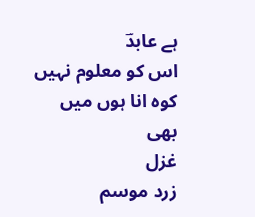ہے عابدؔ
اس کو معلوم نہیں کوہ انا ہوں میں بھی
غزل
زرد موسم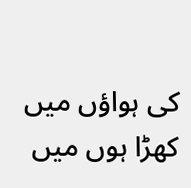کی ہواؤں میں کھڑا ہوں میں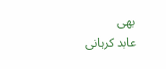بھی
عابد کرہانی